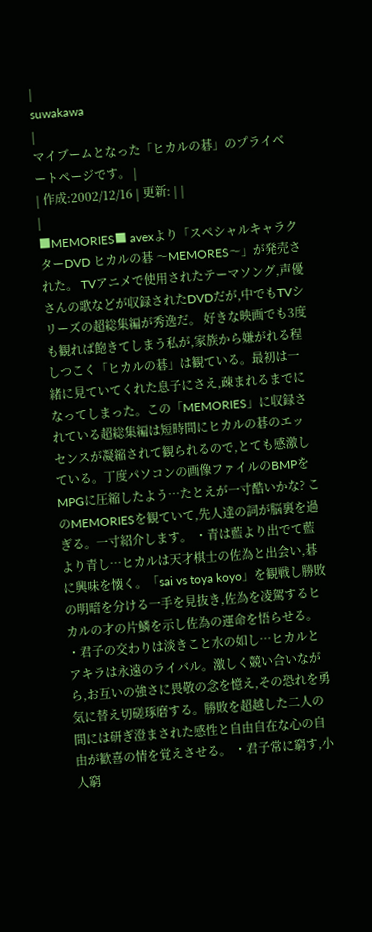|
suwakawa
|
マイブームとなった「ヒカルの碁」のプライベートページです。 |
| 作成:2002/12/16 | 更新: | |
|
■MEMORIES■ avexより「スペシャルキャラクターDVD ヒカルの碁 〜MEMORES〜」が発売された。 TVアニメで使用されたテーマソング,声優さんの歌などが収録されたDVDだが,中でもTVシリーズの超総集編が秀逸だ。 好きな映画でも3度も観れば飽きてしまう私が,家族から嫌がれる程しつこく「ヒカルの碁」は観ている。最初は一緒に見ていてくれた息子にさえ,疎まれるまでになってしまった。この「MEMORIES」に収録されている超総集編は短時間にヒカルの碁のエッセンスが凝縮されて観られるので,とても感激している。丁度パソコンの画像ファイルのBMPをMPGに圧縮したよう…たとえが一寸酷いかな? このMEMORIESを観ていて,先人達の詞が脳裏を過ぎる。一寸紹介します。 ・青は藍より出でて藍より青し…ヒカルは天才棋士の佐為と出会い,碁に興味を懐く。「sai vs toya koyo」を観戦し勝敗の明暗を分ける一手を見抜き,佐為を凌駕するヒカルの才の片鱗を示し佐為の運命を悟らせる。 ・君子の交わりは淡きこと水の如し…ヒカルとアキラは永遠のライバル。激しく競い合いながら,お互いの強さに畏敬の念を憶え,その恐れを勇気に替え切磋琢磨する。勝敗を超越した二人の間には研ぎ澄まされた感性と自由自在な心の自由が歓喜の情を覚えさせる。 ・君子常に窮す,小人窮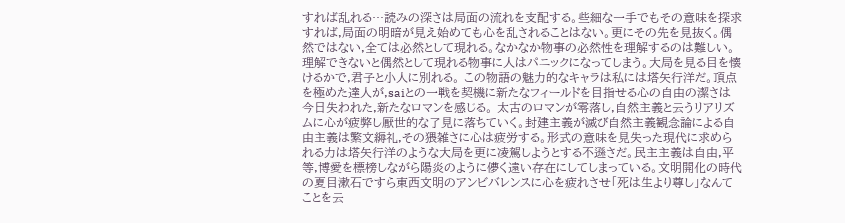すれば乱れる…読みの深さは局面の流れを支配する。些細な一手でもその意味を探求すれば,局面の明暗が見え始めても心を乱されることはない。更にその先を見抜く。偶然ではない,全ては必然として現れる。なかなか物事の必然性を理解するのは難しい。理解できないと偶然として現れる物事に人はパニックになってしまう。大局を見る目を懐けるかで,君子と小人に別れる。 この物語の魅力的なキャラは私には塔矢行洋だ。頂点を極めた達人が,saiとの一戦を契機に新たなフィールドを目指せる心の自由の潔さは今日失われた,新たなロマンを感じる。 太古のロマンが零落し,自然主義と云うリアリズムに心が疲弊し厭世的な了見に落ちていく。封建主義が滅び自然主義観念論による自由主義は繁文縟礼,その猥雑さに心は疲労する。形式の意味を見失った現代に求められる力は塔矢行洋のような大局を更に凌駕しようとする不遜さだ。民主主義は自由,平等,博愛を標榜しながら陽炎のように儚く遠い存在にしてしまっている。文明開化の時代の夏目漱石ですら東西文明のアンビバレンスに心を疲れさせ「死は生より尊し」なんてことを云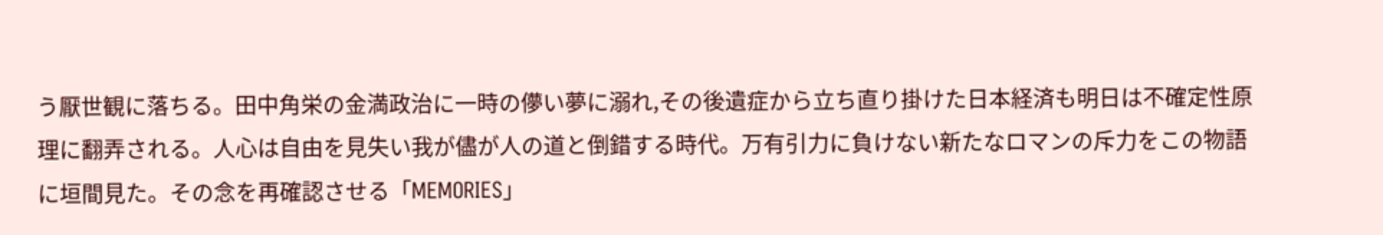う厭世観に落ちる。田中角栄の金満政治に一時の儚い夢に溺れ,その後遺症から立ち直り掛けた日本経済も明日は不確定性原理に翻弄される。人心は自由を見失い我が儘が人の道と倒錯する時代。万有引力に負けない新たなロマンの斥力をこの物語に垣間見た。その念を再確認させる「MEMORIES」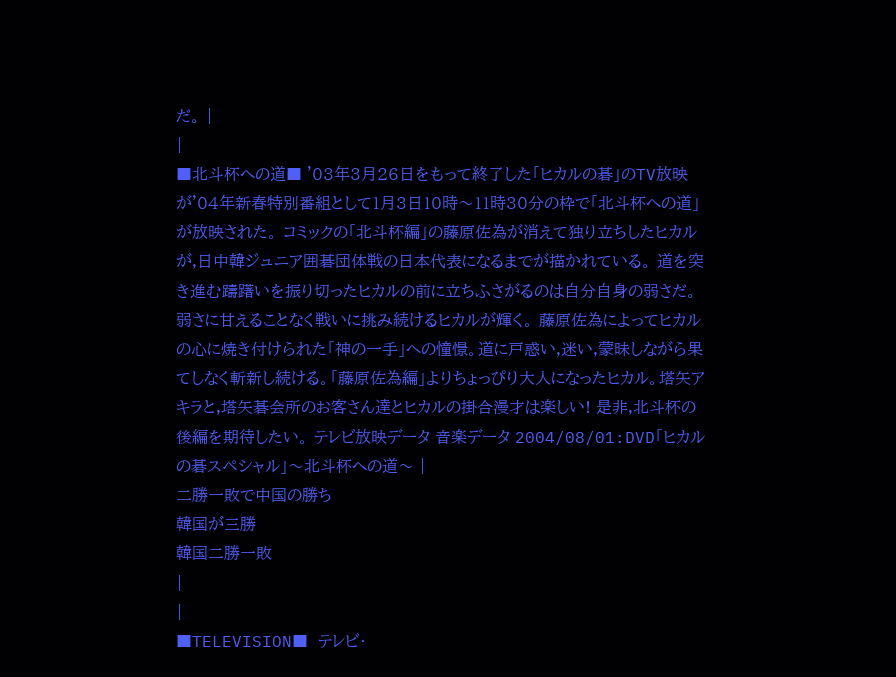だ。 |
|
■北斗杯への道■ '03年3月26日をもって終了した「ヒカルの碁」のTV放映が'04年新春特別番組として1月3日10時〜11時30分の枠で「北斗杯への道」が放映された。 コミックの「北斗杯編」の藤原佐為が消えて独り立ちしたヒカルが,日中韓ジュニア囲碁団体戦の日本代表になるまでが描かれている。 道を突き進む躊躇いを振り切ったヒカルの前に立ちふさがるのは自分自身の弱さだ。弱さに甘えることなく戦いに挑み続けるヒカルが輝く。 藤原佐為によってヒカルの心に焼き付けられた「神の一手」への憧憬。道に戸惑い,迷い,蒙昧しながら果てしなく斬新し続ける。「藤原佐為編」よりちょっぴり大人になったヒカル。塔矢アキラと,塔矢碁会所のお客さん達とヒカルの掛合漫才は楽しい! 是非,北斗杯の後編を期待したい。 テレビ放映データ 音楽データ 2004/08/01:DVD「ヒカルの碁スペシャル」〜北斗杯への道〜 |
二勝一敗で中国の勝ち
韓国が三勝
韓国二勝一敗
|
|
■TELEVISION■ テレビ・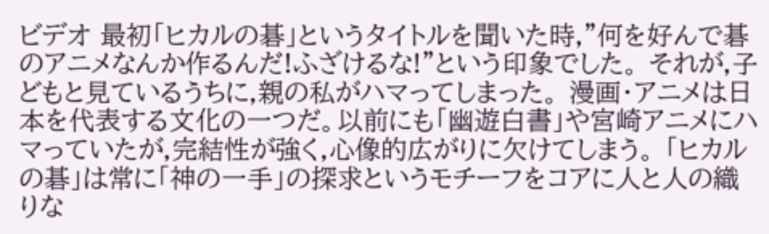ビデオ 最初「ヒカルの碁」というタイトルを聞いた時,”何を好んで碁のアニメなんか作るんだ!ふざけるな!”という印象でした。 それが,子どもと見ているうちに,親の私がハマってしまった。 漫画・アニメは日本を代表する文化の一つだ。以前にも「幽遊白書」や宮崎アニメにハマっていたが,完結性が強く,心像的広がりに欠けてしまう。 「ヒカルの碁」は常に「神の一手」の探求というモチーフをコアに人と人の織りな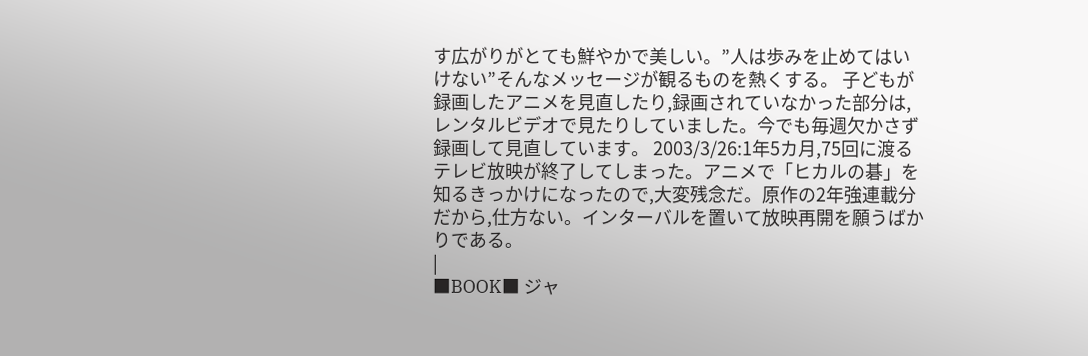す広がりがとても鮮やかで美しい。”人は歩みを止めてはいけない”そんなメッセージが観るものを熱くする。 子どもが録画したアニメを見直したり,録画されていなかった部分は,レンタルビデオで見たりしていました。今でも毎週欠かさず録画して見直しています。 2003/3/26:1年5カ月,75回に渡るテレビ放映が終了してしまった。アニメで「ヒカルの碁」を知るきっかけになったので,大変残念だ。原作の2年強連載分だから,仕方ない。インターバルを置いて放映再開を願うばかりである。
|
■BOOK■ ジャ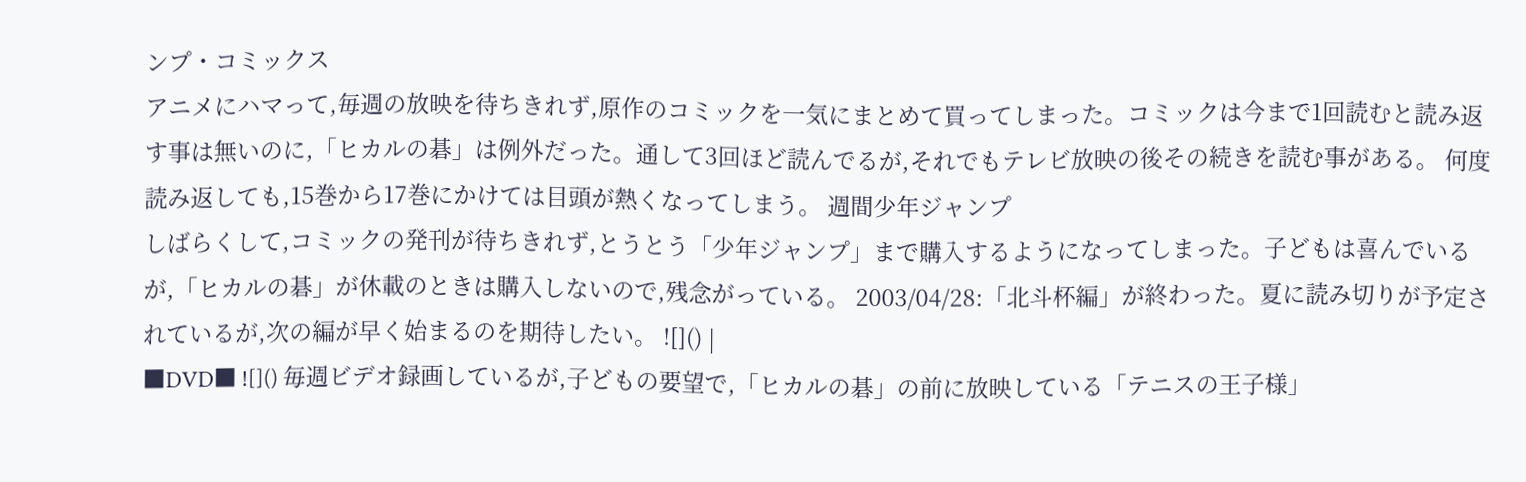ンプ・コミックス
アニメにハマって,毎週の放映を待ちきれず,原作のコミックを一気にまとめて買ってしまった。コミックは今まで1回読むと読み返す事は無いのに,「ヒカルの碁」は例外だった。通して3回ほど読んでるが,それでもテレビ放映の後その続きを読む事がある。 何度読み返しても,15巻から17巻にかけては目頭が熱くなってしまう。 週間少年ジャンプ
しばらくして,コミックの発刊が待ちきれず,とうとう「少年ジャンプ」まで購入するようになってしまった。子どもは喜んでいるが,「ヒカルの碁」が休載のときは購入しないので,残念がっている。 2003/04/28:「北斗杯編」が終わった。夏に読み切りが予定されているが,次の編が早く始まるのを期待したい。 ![]() |
■DVD■ ![]() 毎週ビデオ録画しているが,子どもの要望で,「ヒカルの碁」の前に放映している「テニスの王子様」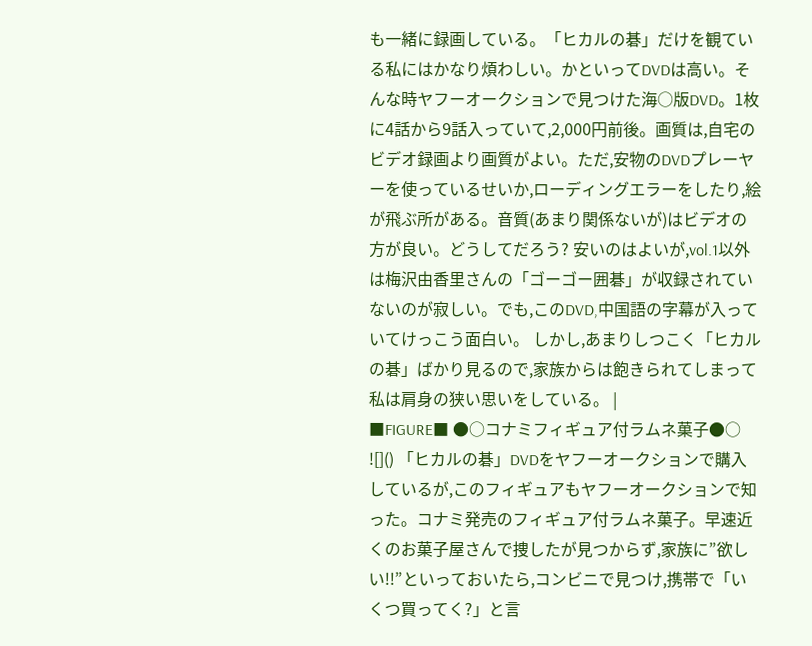も一緒に録画している。「ヒカルの碁」だけを観ている私にはかなり煩わしい。かといってDVDは高い。そんな時ヤフーオークションで見つけた海○版DVD。1枚に4話から9話入っていて,2,000円前後。画質は,自宅のビデオ録画より画質がよい。ただ,安物のDVDプレーヤーを使っているせいか,ローディングエラーをしたり,絵が飛ぶ所がある。音質(あまり関係ないが)はビデオの方が良い。どうしてだろう? 安いのはよいが,vol.1以外は梅沢由香里さんの「ゴーゴー囲碁」が収録されていないのが寂しい。でも,このDVD,中国語の字幕が入っていてけっこう面白い。 しかし,あまりしつこく「ヒカルの碁」ばかり見るので,家族からは飽きられてしまって私は肩身の狭い思いをしている。 |
■FIGURE■ ●○コナミフィギュア付ラムネ菓子●○ ![]() 「ヒカルの碁」DVDをヤフーオークションで購入しているが,このフィギュアもヤフーオークションで知った。コナミ発売のフィギュア付ラムネ菓子。早速近くのお菓子屋さんで捜したが見つからず,家族に”欲しい!!”といっておいたら,コンビニで見つけ,携帯で「いくつ買ってく?」と言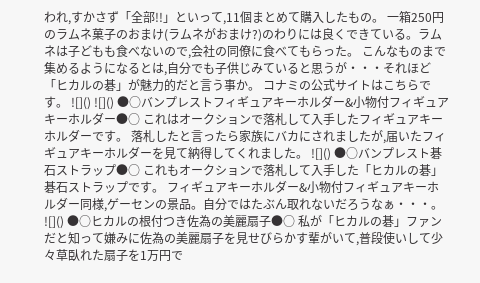われ,すかさず「全部!!」といって,11個まとめて購入したもの。 一箱250円のラムネ菓子のおまけ(ラムネがおまけ?)のわりには良くできている。ラムネは子どもも食べないので,会社の同僚に食べてもらった。 こんなものまで集めるようになるとは,自分でも子供じみていると思うが・・・それほど「ヒカルの碁」が魅力的だと言う事か。 コナミの公式サイトはこちらです。 ![]() ![]() ●○バンプレストフィギュアキーホルダー&小物付フィギュアキーホルダー●○ これはオークションで落札して入手したフィギュアキーホルダーです。 落札したと言ったら家族にバカにされましたが,届いたフィギュアキーホルダーを見て納得してくれました。 ![]() ●○バンプレスト碁石ストラップ●○ これもオークションで落札して入手した「ヒカルの碁」碁石ストラップです。 フィギュアキーホルダー&小物付フィギュアキーホルダー同様,ゲーセンの景品。自分ではたぶん取れないだろうなぁ・・・。 ![]() ●○ヒカルの根付つき佐為の美麗扇子●○ 私が「ヒカルの碁」ファンだと知って嫌みに佐為の美麗扇子を見せびらかす輩がいて,普段使いして少々草臥れた扇子を1万円で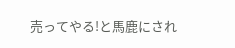売ってやる!と馬鹿にされ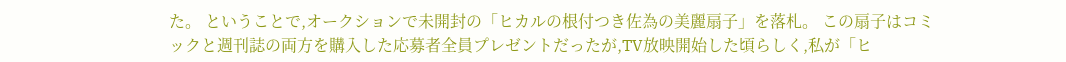た。 ということで,オークションで未開封の「ヒカルの根付つき佐為の美麗扇子」を落札。 この扇子はコミックと週刊誌の両方を購入した応募者全員プレゼントだったが,TV放映開始した頃らしく,私が「ヒ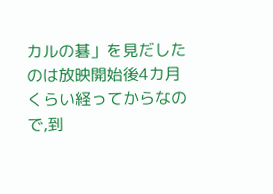カルの碁」を見だしたのは放映開始後4カ月くらい経ってからなので,到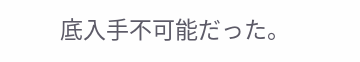底入手不可能だった。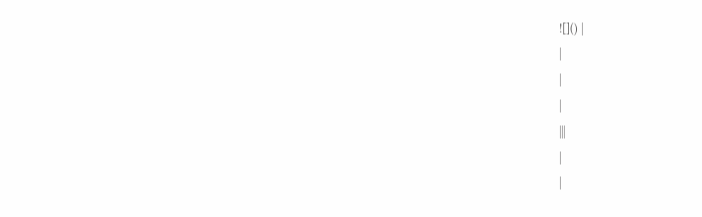![]() |
|
|
|
|||
|
|